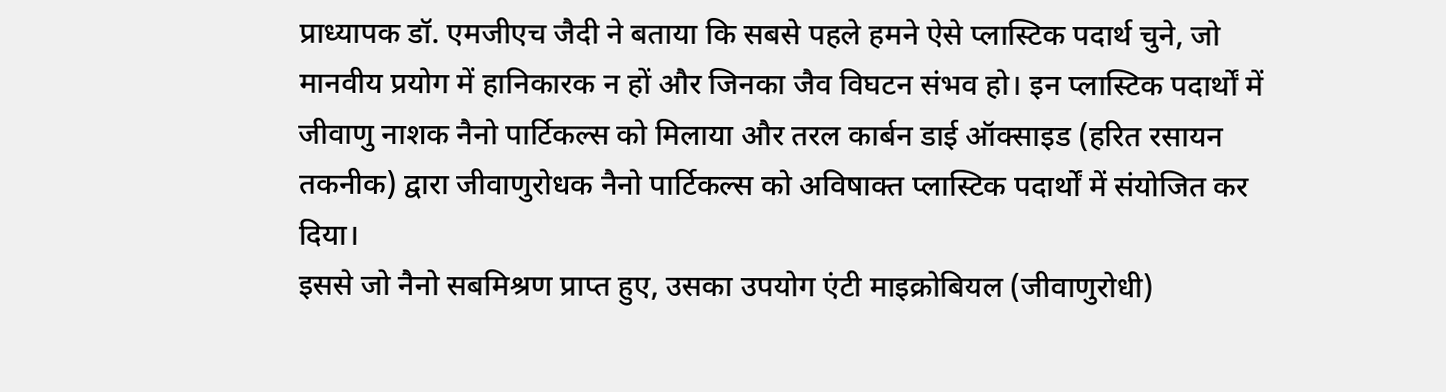प्राध्यापक डॉ. एमजीएच जैदी ने बताया कि सबसे पहले हमने ऐसे प्लास्टिक पदार्थ चुने, जो मानवीय प्रयोग में हानिकारक न हों और जिनका जैव विघटन संभव हो। इन प्लास्टिक पदार्थों में जीवाणु नाशक नैनो पार्टिकल्स को मिलाया और तरल कार्बन डाई ऑक्साइड (हरित रसायन तकनीक) द्वारा जीवाणुरोधक नैनो पार्टिकल्स को अविषाक्त प्लास्टिक पदार्थों में संयोजित कर दिया।
इससे जो नैनो सबमिश्रण प्राप्त हुए, उसका उपयोग एंटी माइक्रोबियल (जीवाणुरोधी)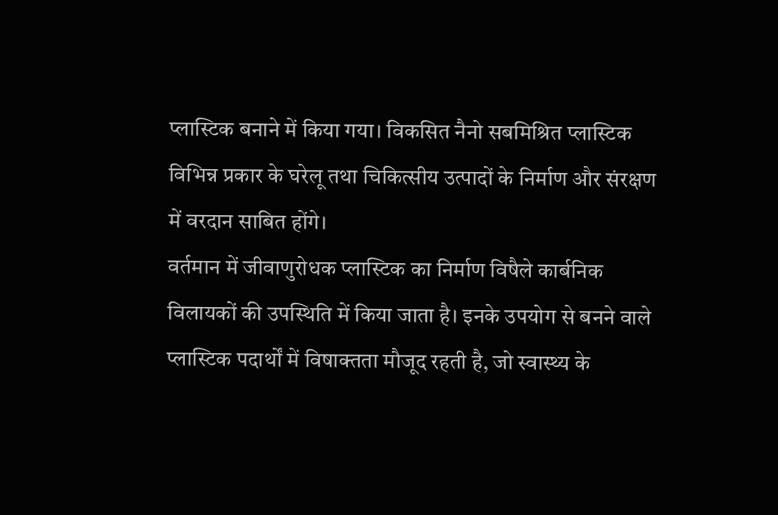प्लास्टिक बनाने में किया गया। विकसित नैनो सबमिश्रित प्लास्टिक विभिन्न प्रकार के घरेलू तथा चिकित्सीय उत्पादों के निर्माण और संरक्षण में वरदान साबित होंगे।
वर्तमान में जीवाणुरोधक प्लास्टिक का निर्माण विषैले कार्बनिक विलायकों की उपस्थिति में किया जाता है। इनके उपयोग से बनने वाले प्लास्टिक पदार्थों में विषाक्तता मौजूद रहती है, जो स्वास्थ्य के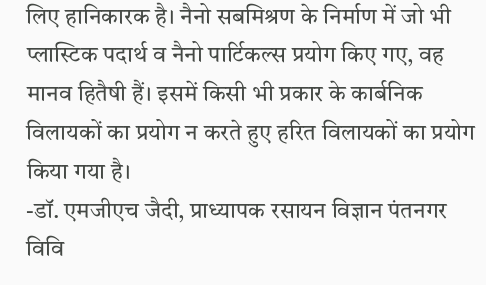लिए हानिकारक है। नैनो सबमिश्रण के निर्माण में जो भी प्लास्टिक पदार्थ व नैनो पार्टिकल्स प्रयोग किए गए, वह मानव हितैषी हैं। इसमें किसी भी प्रकार के कार्बनिक विलायकों का प्रयोग न करते हुए हरित विलायकों का प्रयोग किया गया है।
-डॉ. एमजीएच जैदी, प्राध्यापक रसायन विज्ञान पंतनगर विवि